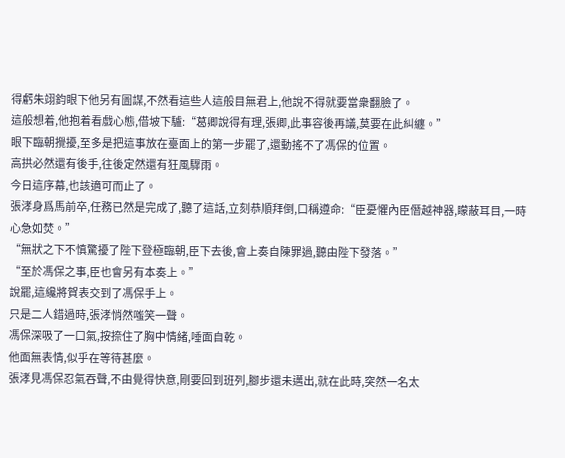得虧朱翊鈞眼下他另有圖謀,不然看這些人這般目無君上,他說不得就要當衆翻臉了。
這般想着,他抱着看戲心態,借坡下驢:“葛卿說得有理,張卿,此事容後再議,莫要在此糾纏。”
眼下臨朝攪擾,至多是把這事放在臺面上的第一步罷了,還動搖不了馮保的位置。
高拱必然還有後手,往後定然還有狂風驟雨。
今日這序幕,也該適可而止了。
張涍身爲馬前卒,任務已然是完成了,聽了這話,立刻恭順拜倒,口稱遵命:“臣憂懼內臣僭越神器,矇蔽耳目,一時心急如焚。”
“無狀之下不慎驚擾了陛下登極臨朝,臣下去後,會上奏自陳罪過,聽由陛下發落。”
“至於馮保之事,臣也會另有本奏上。”
說罷,這纔將賀表交到了馮保手上。
只是二人錯過時,張涍悄然嗤笑一聲。
馮保深吸了一口氣,按捺住了胸中情緒,唾面自乾。
他面無表情,似乎在等待甚麼。
張涍見馮保忍氣吞聲,不由覺得快意,剛要回到班列,腳步還未邁出,就在此時,突然一名太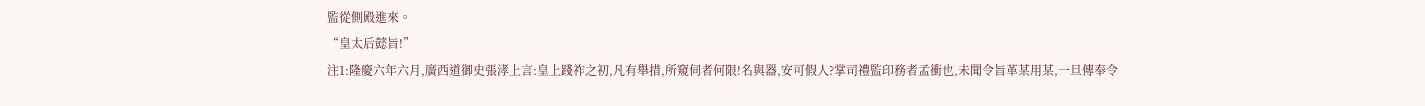監從側殿進來。
“皇太后懿旨!”
注1:隆慶六年六月,廣西道御史張涍上言:皇上踐祚之初,凡有舉措,所窺伺者何限!名與器,安可假人?掌司禮監印務者孟衝也,未聞令旨革某用某,一旦傳奉令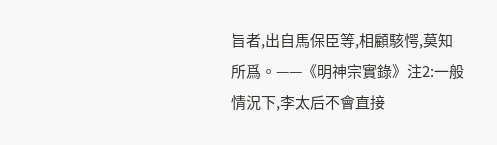旨者,出自馬保臣等,相顧駭愕,莫知所爲。——《明神宗實錄》注2:一般情況下,李太后不會直接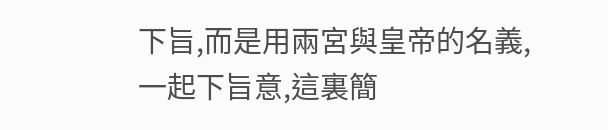下旨,而是用兩宮與皇帝的名義,一起下旨意,這裏簡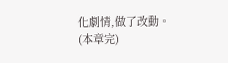化劇情,做了改動。
(本章完)